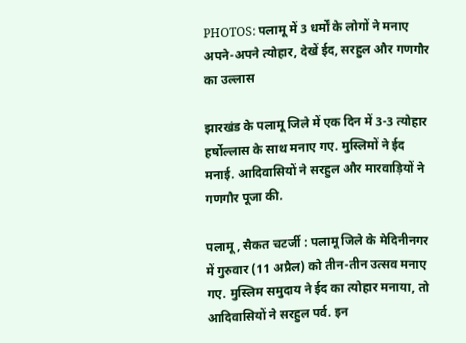PHOTOS: पलामू में 3 धर्मों के लोगों ने मनाए अपने-अपने त्योहार, देखें ईद, सरहुल और गणगौर का उल्लास

झारखंड के पलामू जिले में एक दिन में 3-3 त्योहार हर्षोल्लास के साथ मनाए गए. मुस्लिमों ने ईद मनाई. आदिवासियों ने सरहुल और मारवाड़ियों ने गणगौर पूजा की.

पलामू, सैकत चटर्जी : पलामू जिले के मेदिनीनगर में गुरुवार (11 अप्रैल) को तीन-तीन उत्सव मनाए गए. मुस्लिम समुदाय ने ईद का त्योहार मनाया, तो आदिवासियों ने सरहुल पर्व. इन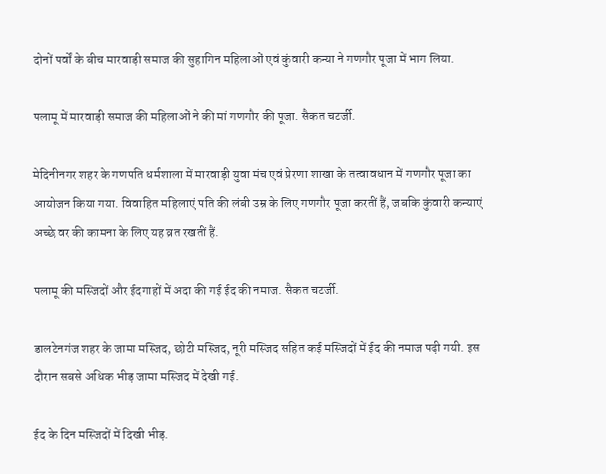दोनों पर्वों के बीच मारवाड़ी समाज की सुहागिन महिलाओं एवं कुंवारी कन्या ने गणगौर पूजा में भाग लिया.

पलामू में मारवाड़ी समाज की महिलाओं ने की मां गणगौर की पूजा. सैकत चटर्जी.

मेदिनीनगर शहर के गणपति धर्मशाला में मारवाड़ी युवा मंच एवं प्रेरणा शाखा के तत्वावधान में गणगौर पूजा का आयोजन किया गया. विवाहित महिलाएं पति की लंबी उम्र के लिए गणगौर पूजा करतीं हैं, जबकि कुंवारी कन्याएं अच्छे वर की कामना के लिए यह व्रत रखतीं हैं.

पलामू की मस्जिदों और ईदगाहों में अदा की गई ईद की नमाज. सैकत चटर्जी.

डालटेनगंज शहर के जामा मस्जिद, छोटी मस्जिद, नूरी मस्जिद सहित कई मस्जिदों में ईद की नमाज पढ़ी गयी. इस दौरान सबसे अधिक भीड़ जामा मस्जिद में देखी गई.

ईद के दिन मस्जिदों में दिखी भीड़.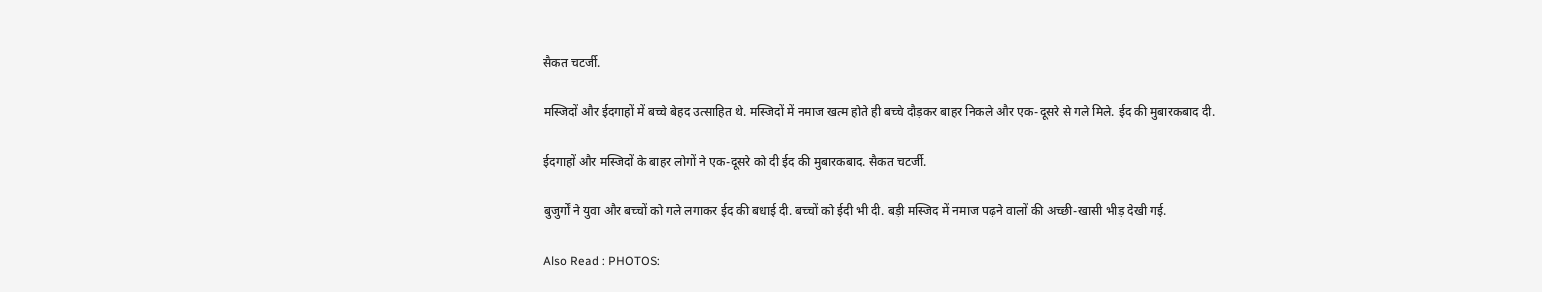सैकत चटर्जी.

मस्जिदों और ईदगाहों में बच्चे बेहद उत्साहित थे. मस्जिदों में नमाज खत्म होते ही बच्चे दौड़कर बाहर निकले और एक-दूसरे से गले मिले. ईद की मुबारकबाद दी.

ईदगाहों और मस्जिदों के बाहर लोगों ने एक-दूसरे को दी ईद की मुबारकबाद. सैकत चटर्जी.

बुजुर्गों ने युवा और बच्चों को गले लगाकर ईद की बधाई दी. बच्चों को ईदी भी दी. बड़ी मस्जिद में नमाज पढ़ने वालों की अच्छी-खासी भीड़ देखी गई.

Also Read : PHOTOS: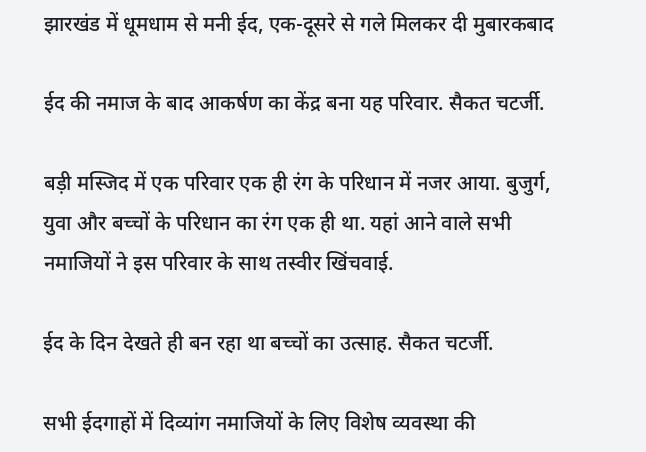झारखंड में धूमधाम से मनी ईद, एक-दूसरे से गले मिलकर दी मुबारकबाद

ईद की नमाज के बाद आकर्षण का केंद्र बना यह परिवार. सैकत चटर्जी.

बड़ी मस्जिद में एक परिवार एक ही रंग के परिधान में नजर आया. बुजुर्ग, युवा और बच्चों के परिधान का रंग एक ही था. यहां आने वाले सभी नमाजियों ने इस परिवार के साथ तस्वीर खिंचवाई.

ईद के दिन देखते ही बन रहा था बच्चों का उत्साह. सैकत चटर्जी.

सभी ईदगाहों में दिव्यांग नमाजियों के लिए विशेष व्यवस्था की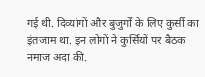गई थी. दिव्यांगों और बुजुर्गों के लिए कुर्सी का इंतजाम था. इन लोगों ने कुर्सियों पर बैठक नमाज अदा की.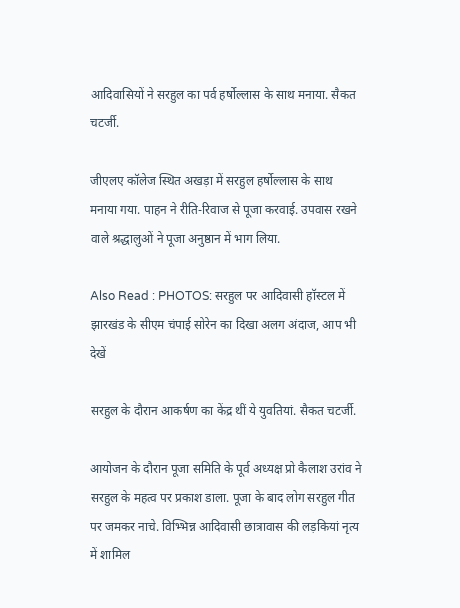आदिवासियों ने सरहुल का पर्व हर्षोल्लास के साथ मनाया. सैकत चटर्जी.

जीएलए कॉलेज स्थित अखड़ा में सरहुल हर्षोल्लास के साथ मनाया गया. पाहन ने रीति-रिवाज से पूजा करवाई. उपवास रखने वाले श्रद्धालुओं ने पूजा अनुष्ठान में भाग लिया.

Also Read : PHOTOS: सरहुल पर आदिवासी हॉस्टल में झारखंड के सीएम चंपाई सोरेन का दिखा अलग अंदाज, आप भी देखें

सरहुल के दौरान आकर्षण का केंद्र थीं ये युवतियां. सैकत चटर्जी.

आयोजन के दौरान पूजा समिति के पूर्व अध्यक्ष प्रो कैलाश उरांव ने सरहुल के महत्व पर प्रकाश डाला. पूजा के बाद लोग सरहुल गीत पर जमकर नाचे. विभ्भिन्न आदिवासी छात्रावास की लड़कियां नृत्य में शामिल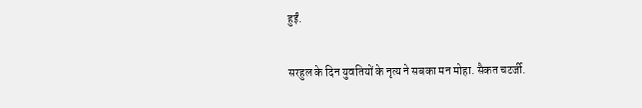हुईं.

सरहुल के दिन युवतियों के नृत्य ने सबका मन मोहा. सैकत चटर्जी.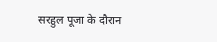सरहुल पूजा के दौरान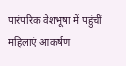पारंपरिक वेशभूषा में पहुंचीं महिलाएं आकर्षण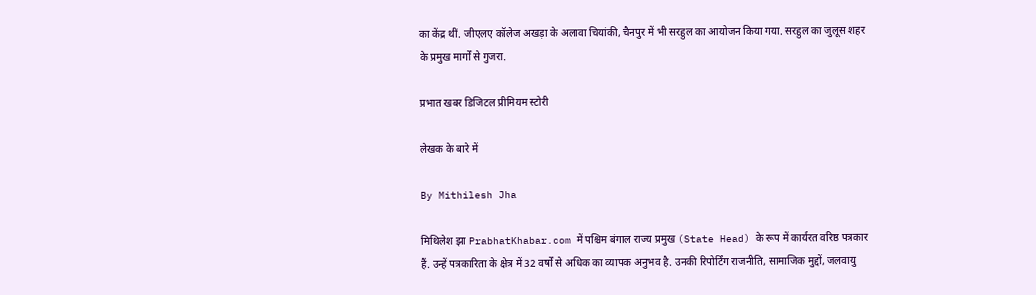का केंद्र थीं. जीएलए कॉलेज अखड़ा के अलावा चियांकी, चैनपुर में भी सरहुल का आयोजन किया गया. सरहुल का जुलूस शहर के प्रमुख मार्गों से गुजरा.

प्रभात खबर डिजिटल प्रीमियम स्टोरी

लेखक के बारे में

By Mithilesh Jha

मिथिलेश झा PrabhatKhabar.com में पश्चिम बंगाल राज्य प्रमुख (State Head) के रूप में कार्यरत वरिष्ठ पत्रकार हैं. उन्हें पत्रकारिता के क्षेत्र में 32 वर्षों से अधिक का व्यापक अनुभव है. उनकी रिपोर्टिंग राजनीति, सामाजिक मुद्दों, जलवायु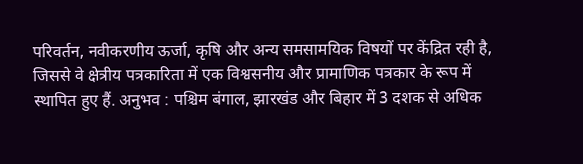परिवर्तन, नवीकरणीय ऊर्जा, कृषि और अन्य समसामयिक विषयों पर केंद्रित रही है, जिससे वे क्षेत्रीय पत्रकारिता में एक विश्वसनीय और प्रामाणिक पत्रकार के रूप में स्थापित हुए हैं. अनुभव : पश्चिम बंगाल, झारखंड और बिहार में 3 दशक से अधिक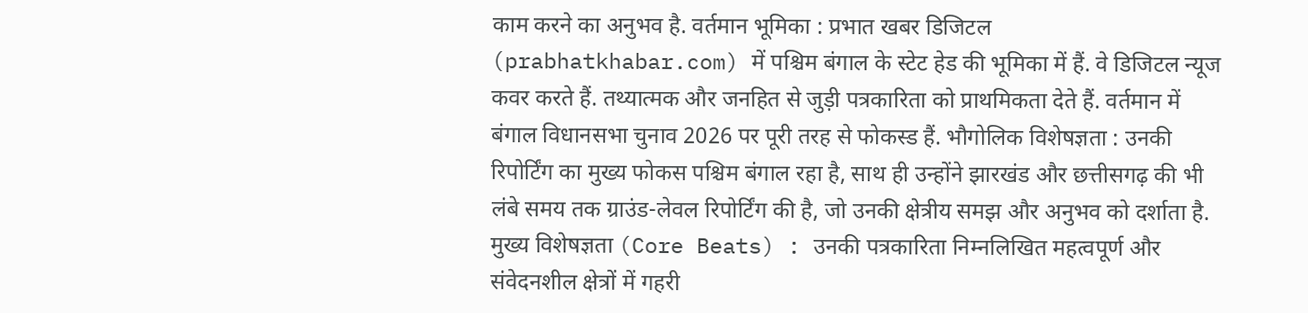काम करने का अनुभव है. वर्तमान भूमिका : प्रभात खबर डिजिटल (prabhatkhabar.com) में पश्चिम बंगाल के स्टेट हेड की भूमिका में हैं. वे डिजिटल न्यूज कवर करते हैं. तथ्यात्मक और जनहित से जुड़ी पत्रकारिता को प्राथमिकता देते हैं. वर्तमान में बंगाल विधानसभा चुनाव 2026 पर पूरी तरह से फोकस्ड हैं. भौगोलिक विशेषज्ञता : उनकी रिपोर्टिंग का मुख्य फोकस पश्चिम बंगाल रहा है, साथ ही उन्होंने झारखंड और छत्तीसगढ़ की भी लंबे समय तक ग्राउंड-लेवल रिपोर्टिंग की है, जो उनकी क्षेत्रीय समझ और अनुभव को दर्शाता है. मुख्य विशेषज्ञता (Core Beats) : उनकी पत्रकारिता निम्नलिखित महत्वपूर्ण और संवेदनशील क्षेत्रों में गहरी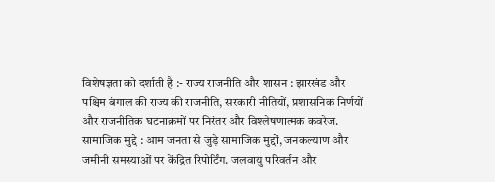विशेषज्ञता को दर्शाती है :- राज्य राजनीति और शासन : झारखंड और पश्चिम बंगाल की राज्य की राजनीति, सरकारी नीतियों, प्रशासनिक निर्णयों और राजनीतिक घटनाक्रमों पर निरंतर और विश्लेषणात्मक कवरेज. सामाजिक मुद्दे : आम जनता से जुड़े सामाजिक मुद्दों, जनकल्याण और जमीनी समस्याओं पर केंद्रित रिपोर्टिंग. जलवायु परिवर्तन और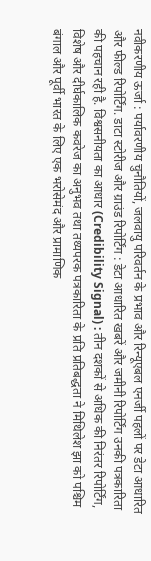नवीकरणीय ऊर्जा : पर्यावरणीय चुनौतियों, जलवायु परिवर्तन के प्रभाव और रिन्यूएबल एनर्जी पहलों पर डेटा आधारित और फील्ड रिपोर्टिंग. डाटा स्टोरीज और ग्राउंड रिपोर्टिंग : डेटा आधारित खबरें और जमीनी रिपोर्टिंग उनकी पत्रकारिता की पहचान रही है. विश्वसनीयता का आधार (Credibility Signal) : तीन दशकों से अधिक की निरंतर रिपोर्टिंग, विशेष और दीर्घकालिक कवरेज का अनुभव तथा तथ्यपरक पत्रकारिता के प्रति प्रतिबद्धता ने मिथिलेश झा को पश्चिम बंगाल और पूर्वी भारत के लिए एक भरोसेमंद और प्रामाणिक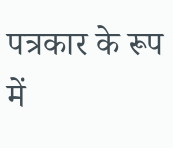पत्रकार के रूप में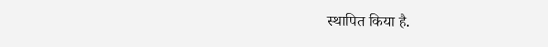स्थापित किया है.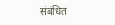संबंधित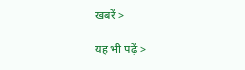खबरें >

यह भी पढ़ें >